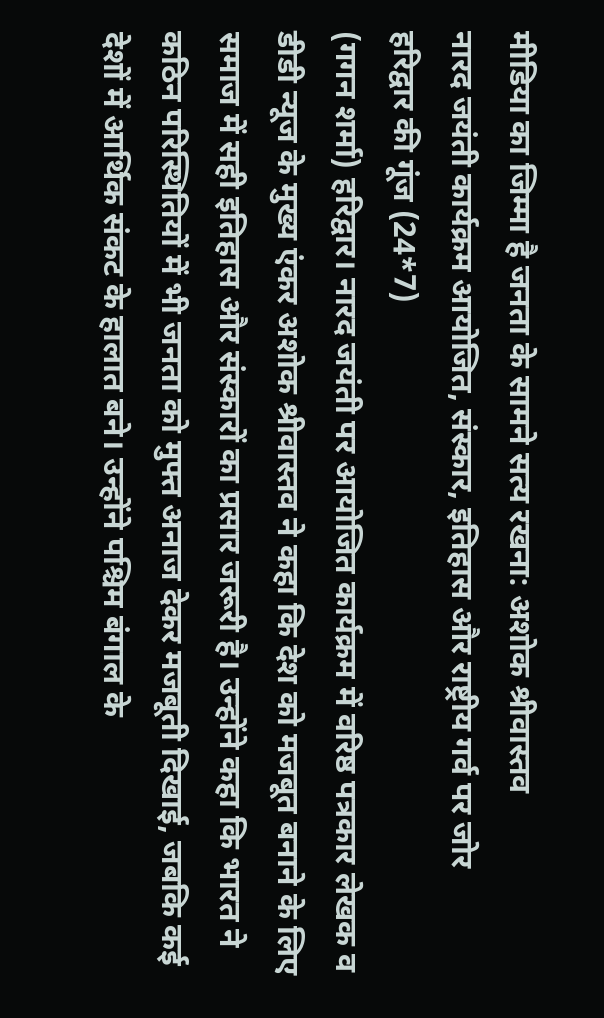मीडिया का जिम्मा है जनता के सामने सत्य रखना: अशोक श्रीवास्तव
नारद जयंती कार्यक्रम आयोजित, संस्कार, इतिहास और राष्ट्रीय गर्व पर जोर
हरिद्वार की गूंज (24*7)
(गगन शर्मा) हरिद्वार। नारद जयंती पर आयोजित कार्यक्रम में वरिष्ठ पत्रकार लेखक व डीडी न्यूज के मुख्य एंकर अशोक श्रीवास्तव ने कहा कि देश को मजबूत बनाने के लिए समाज में सही इतिहास और संस्कारों का प्रसार जरूरी है। उन्होंने कहा कि भारत ने कठिन परिस्थितियों में भी जनता को मुफ्त अनाज देकर मजबूती दिखाई, जबकि कई देशों में आर्थिक संकट के हालात बने। उन्होंने पश्चिम बंगाल के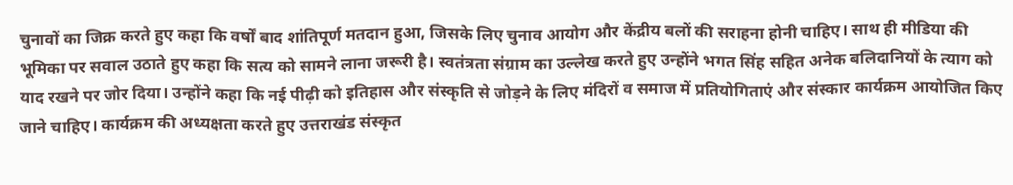चुनावों का जिक्र करते हुए कहा कि वर्षों बाद शांतिपूर्ण मतदान हुआ, जिसके लिए चुनाव आयोग और केंद्रीय बलों की सराहना होनी चाहिए। साथ ही मीडिया की भूमिका पर सवाल उठाते हुए कहा कि सत्य को सामने लाना जरूरी है। स्वतंत्रता संग्राम का उल्लेख करते हुए उन्होंने भगत सिंह सहित अनेक बलिदानियों के त्याग को याद रखने पर जोर दिया। उन्होंने कहा कि नई पीढ़ी को इतिहास और संस्कृति से जोड़ने के लिए मंदिरों व समाज में प्रतियोगिताएं और संस्कार कार्यक्रम आयोजित किए जाने चाहिए। कार्यक्रम की अध्यक्षता करते हुए उत्तराखंड संस्कृत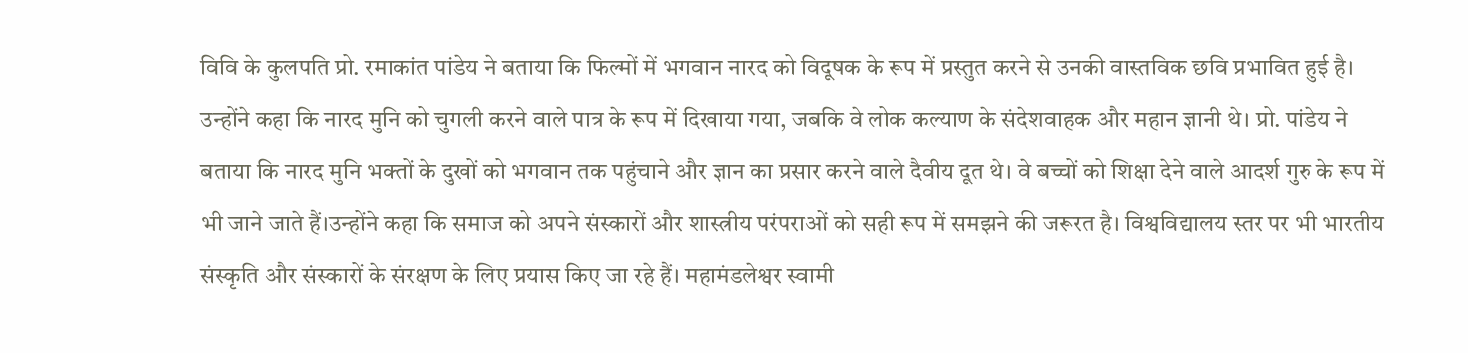विवि के कुलपति प्रो. रमाकांत पांडेय ने बताया कि फिल्मों में भगवान नारद को विदूषक के रूप में प्रस्तुत करने से उनकी वास्तविक छवि प्रभावित हुई है। उन्होंने कहा कि नारद मुनि को चुगली करने वाले पात्र के रूप में दिखाया गया, जबकि वे लोक कल्याण के संदेशवाहक और महान ज्ञानी थे। प्रो. पांडेय ने बताया कि नारद मुनि भक्तों के दुखों को भगवान तक पहुंचाने और ज्ञान का प्रसार करने वाले दैवीय दूत थे। वे बच्चों को शिक्षा देने वाले आदर्श गुरु के रूप में भी जाने जाते हैं।उन्होंने कहा कि समाज को अपने संस्कारों और शास्त्रीय परंपराओं को सही रूप में समझने की जरूरत है। विश्वविद्यालय स्तर पर भी भारतीय संस्कृति और संस्कारों के संरक्षण के लिए प्रयास किए जा रहे हैं। महामंडलेश्वर स्वामी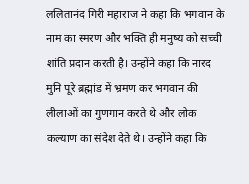ललितानंद गिरी महाराज ने कहा कि भगवान के नाम का स्मरण और भक्ति ही मनुष्य को सच्ची शांति प्रदान करती है। उन्होंने कहा कि नारद मुनि पूरे ब्रह्मांड में भ्रमण कर भगवान की लीलाओं का गुणगान करते थे और लोक कल्याण का संदेश देते थे। उन्होंने कहा कि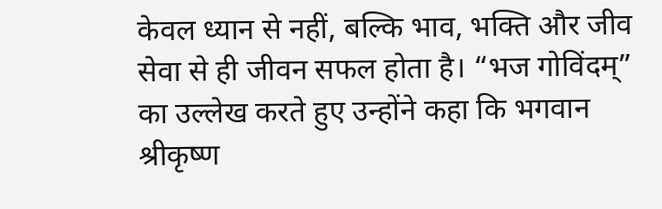केवल ध्यान से नहीं, बल्कि भाव, भक्ति और जीव सेवा से ही जीवन सफल होता है। “भज गोविंदम्” का उल्लेख करते हुए उन्होंने कहा कि भगवान श्रीकृष्ण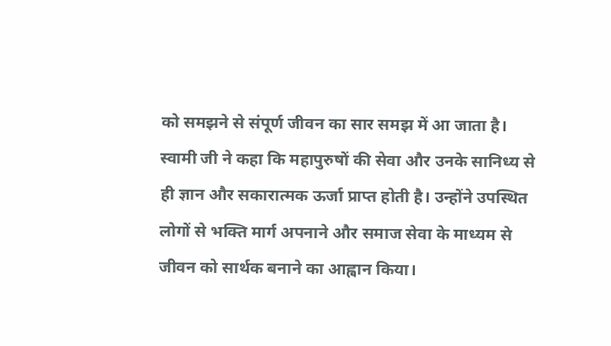को समझने से संपूर्ण जीवन का सार समझ में आ जाता है। स्वामी जी ने कहा कि महापुरुषों की सेवा और उनके सानिध्य से ही ज्ञान और सकारात्मक ऊर्जा प्राप्त होती है। उन्होंने उपस्थित लोगों से भक्ति मार्ग अपनाने और समाज सेवा के माध्यम से जीवन को सार्थक बनाने का आह्वान किया।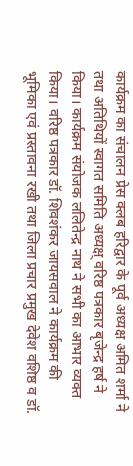कार्यक्रम का संचालन प्रेस क्लब हरिद्वार के पूर्व अध्यक्ष अमित शर्मा ने तथा अतिथियों स्वागत समिति अध्यक्ष् वरिष्ठ पत्रकार बृजेन्द्र हर्ष ने किया। कार्यक्रम संयोजक ललितेन्द्र नाथ ने सभी का आभार व्यक्त किया। वरिष्ठ पत्रकार डॉ. शिवशंकर जायसवाल ने कार्यक्रम की भूमिका एवं प्रस्तावना रखी तथा जिला प्रचार प्रमुख देवेश वशिष्ठ व डॉ.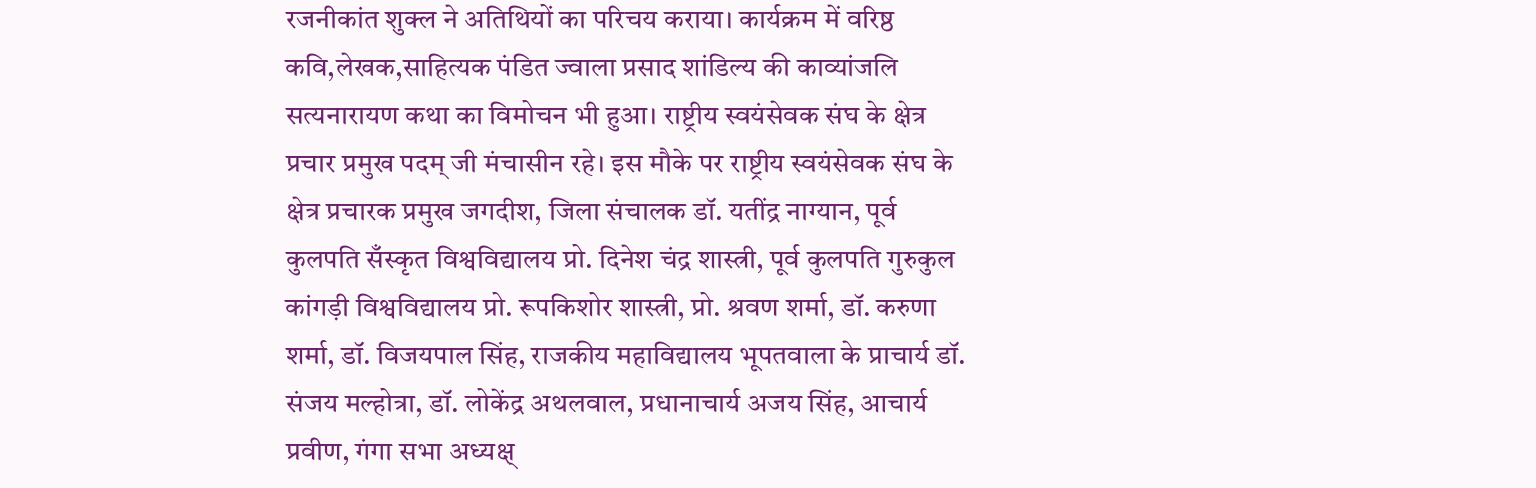रजनीकांत शुक्ल ने अतिथियों का परिचय कराया। कार्यक्रम में वरिष्ठ कवि,लेखक,साहित्यक पंडित ज्वाला प्रसाद शांडिल्य की काव्यांजलि सत्यनारायण कथा का विमोचन भी हुआ। राष्ट्रीय स्वयंसेवक संघ के क्षेत्र प्रचार प्रमुख पदम् जी मंचासीन रहे। इस मौके पर राष्ट्रीय स्वयंसेवक संघ के क्षेत्र प्रचारक प्रमुख जगदीश, जिला संचालक डॉ. यतींद्र नाग्यान, पूर्व कुलपति सँस्कृत विश्वविद्यालय प्रो. दिनेश चंद्र शास्त्री, पूर्व कुलपति गुरुकुल कांगड़ी विश्वविद्यालय प्रो. रूपकिशोर शास्त्री, प्रो. श्रवण शर्मा, डॉ. करुणा शर्मा, डॉ. विजयपाल सिंह, राजकीय महाविद्यालय भूपतवाला के प्राचार्य डॉ. संजय मल्होत्रा, डॉ. लोकेंद्र अथलवाल, प्रधानाचार्य अजय सिंह, आचार्य प्रवीण, गंगा सभा अध्यक्ष्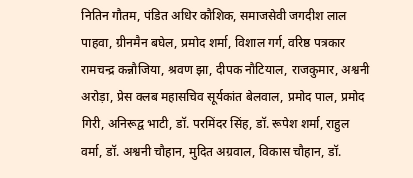नितिन गौतम, पंडित अधिर कौशिक, समाजसेवी जगदीश लाल पाहवा, ग्रीनमैन बघेल, प्रमोद शर्मा, विशाल गर्ग, वरिष्ठ पत्रकार रामचन्द्र कन्नौजिया, श्रवण झा, दीपक नौटियाल, राजकुमार, अश्वनी अरोड़ा, प्रेस क्लब महासचिव सूर्यकांत बेलवाल, प्रमोद पाल, प्रमोद गिरी, अनिरूद्व भाटी, डॉ. परमिंदर सिंह, डॉ. रूपेश शर्मा, राहुल वर्मा, डॉ. अश्वनी चौहान, मुदित अग्रवाल, विकास चौहान, डॉ.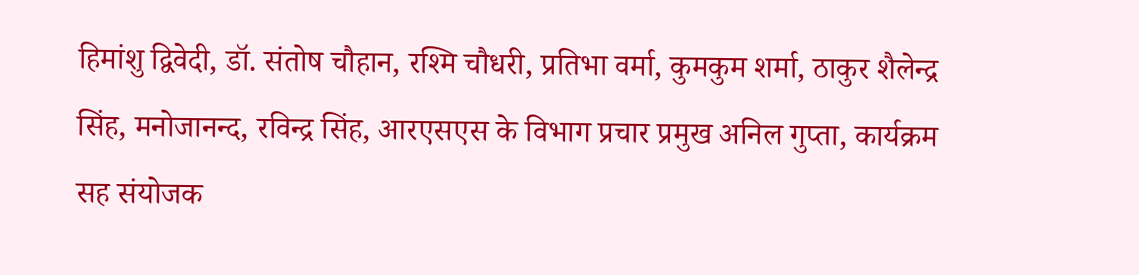हिमांशु द्विवेदी, डॉ. संतोष चौहान, रश्मि चौधरी, प्रतिभा वर्मा, कुमकुम शर्मा, ठाकुर शैलेन्द्र सिंह, मनोजानन्द, रविन्द्र सिंह, आरएसएस के विभाग प्रचार प्रमुख अनिल गुप्ता, कार्यक्रम सह संयोजक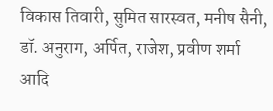विकास तिवारी, सुमित सारस्वत, मनीष सैनी, डॉ. अनुराग, अर्पित, राजेश, प्रवीण शर्मा आदि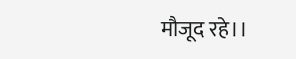मौजूद रहे।।